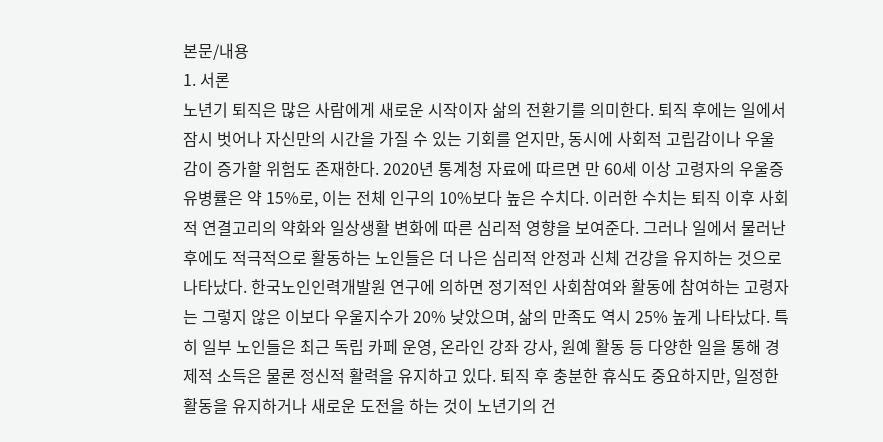본문/내용
1. 서론
노년기 퇴직은 많은 사람에게 새로운 시작이자 삶의 전환기를 의미한다. 퇴직 후에는 일에서 잠시 벗어나 자신만의 시간을 가질 수 있는 기회를 얻지만, 동시에 사회적 고립감이나 우울감이 증가할 위험도 존재한다. 2020년 통계청 자료에 따르면 만 60세 이상 고령자의 우울증 유병률은 약 15%로, 이는 전체 인구의 10%보다 높은 수치다. 이러한 수치는 퇴직 이후 사회적 연결고리의 약화와 일상생활 변화에 따른 심리적 영향을 보여준다. 그러나 일에서 물러난 후에도 적극적으로 활동하는 노인들은 더 나은 심리적 안정과 신체 건강을 유지하는 것으로 나타났다. 한국노인인력개발원 연구에 의하면 정기적인 사회참여와 활동에 참여하는 고령자는 그렇지 않은 이보다 우울지수가 20% 낮았으며, 삶의 만족도 역시 25% 높게 나타났다. 특히 일부 노인들은 최근 독립 카페 운영, 온라인 강좌 강사, 원예 활동 등 다양한 일을 통해 경제적 소득은 물론 정신적 활력을 유지하고 있다. 퇴직 후 충분한 휴식도 중요하지만, 일정한 활동을 유지하거나 새로운 도전을 하는 것이 노년기의 건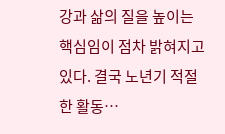강과 삶의 질을 높이는 핵심임이 점차 밝혀지고 있다. 결국 노년기 적절한 활동…